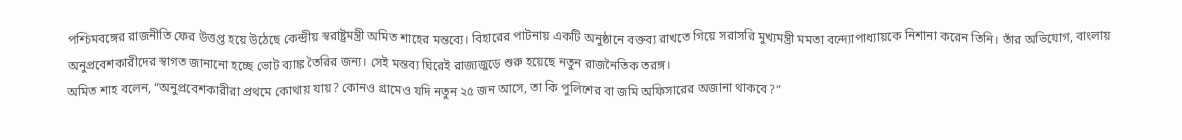পশ্চিমবঙ্গের রাজনীতি ফের উত্তপ্ত হয়ে উঠেছে কেন্দ্রীয় স্বরাষ্ট্রমন্ত্রী অমিত শাহের মন্তব্যে। বিহারের পাটনায় একটি অনুষ্ঠানে বক্তব্য রাখতে গিয়ে সরাসরি মুখ্যমন্ত্রী মমতা বন্দ্যোপাধ্যায়কে নিশানা করেন তিনি। তাঁর অভিযোগ, বাংলায় অনুপ্রবেশকারীদের স্বাগত জানানো হচ্ছে ভোট ব্যাঙ্ক তৈরির জন্য। সেই মন্তব্য ঘিরেই রাজ্যজুড়ে শুরু হয়েছে নতুন রাজনৈতিক তরঙ্গ।
অমিত শাহ বলেন, “অনুপ্রবেশকারীরা প্রথমে কোথায় যায়? কোনও গ্রামেও যদি নতুন ২৫ জন আসে, তা কি পুলিশের বা জমি অফিসারের অজানা থাকবে?”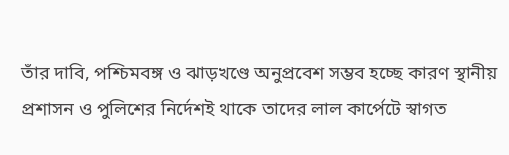তাঁর দাবি, পশ্চিমবঙ্গ ও ঝাড়খণ্ডে অনুপ্রবেশ সম্ভব হচ্ছে কারণ স্থানীয় প্রশাসন ও পুলিশের নির্দেশই থাকে তাদের লাল কার্পেটে স্বাগত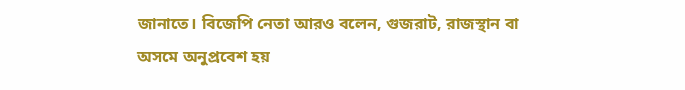জানাতে। বিজেপি নেতা আরও বলেন, গুজরাট, রাজস্থান বা অসমে অনুপ্রবেশ হয়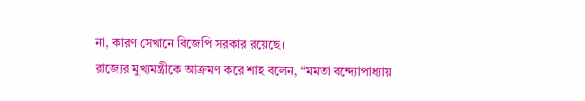না, কারণ সেখানে বিজেপি সরকার রয়েছে।
রাজ্যের মুখ্যমন্ত্রীকে আক্রমণ করে শাহ বলেন, “মমতা বন্দ্যোপাধ্যায়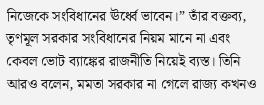নিজেকে সংবিধানের ঊর্ধ্বে ভাবেন।” তাঁর বক্তব্য, তৃণমূল সরকার সংবিধানের নিয়ম মানে না এবং কেবল ভোট ব্যাঙ্কের রাজনীতি নিয়েই ব্যস্ত। তিনি আরও বলেন, মমতা সরকার না গেলে রাজ্য কখনও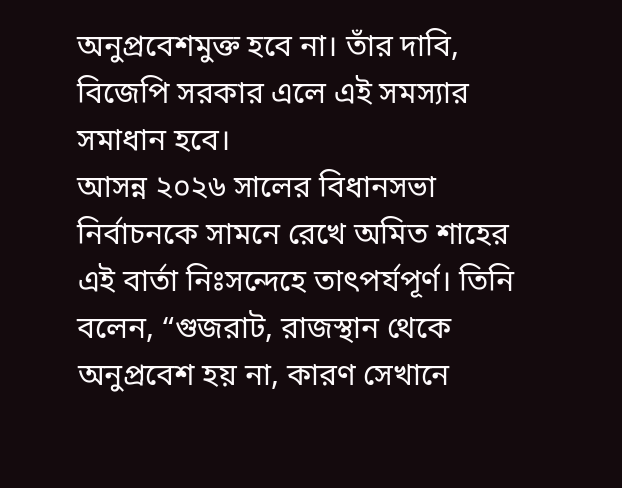অনুপ্রবেশমুক্ত হবে না। তাঁর দাবি, বিজেপি সরকার এলে এই সমস্যার সমাধান হবে।
আসন্ন ২০২৬ সালের বিধানসভা নির্বাচনকে সামনে রেখে অমিত শাহের এই বার্তা নিঃসন্দেহে তাৎপর্যপূর্ণ। তিনি বলেন, “গুজরাট, রাজস্থান থেকে অনুপ্রবেশ হয় না, কারণ সেখানে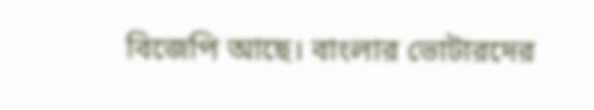বিজেপি আছে। বাংলার ভোটারদের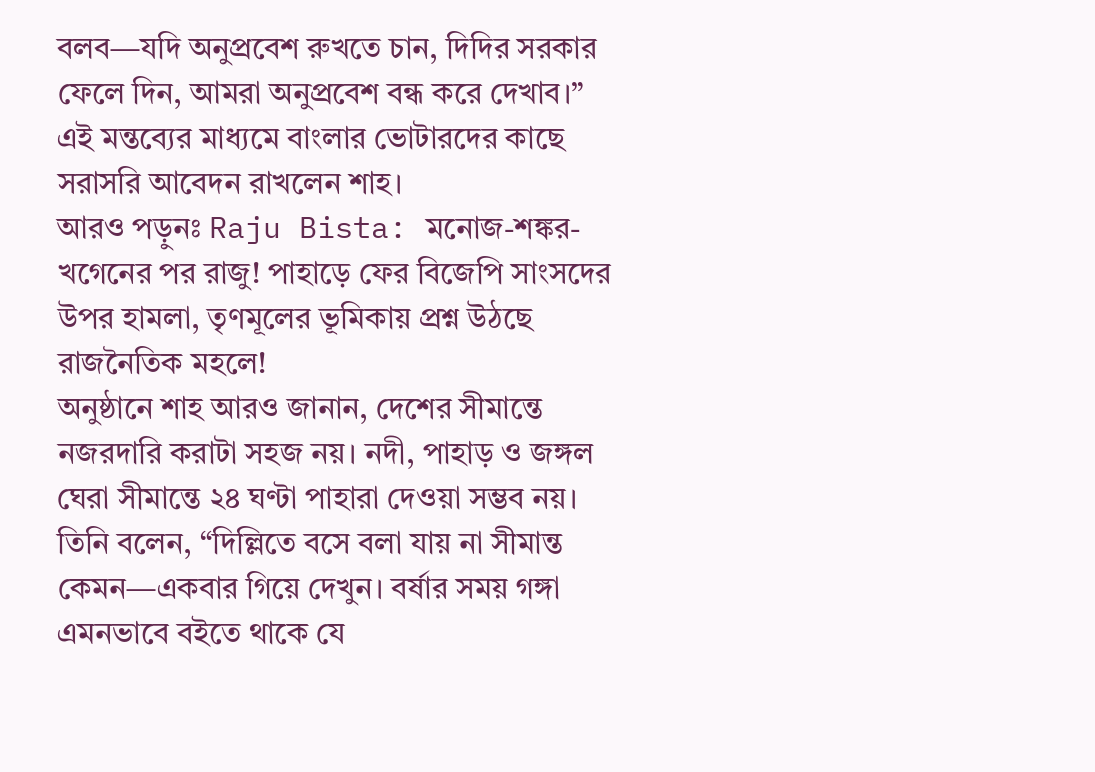বলব—যদি অনুপ্রবেশ রুখতে চান, দিদির সরকার ফেলে দিন, আমরা অনুপ্রবেশ বন্ধ করে দেখাব।” এই মন্তব্যের মাধ্যমে বাংলার ভোটারদের কাছে সরাসরি আবেদন রাখলেন শাহ।
আরও পড়ুনঃ Raju Bista: মনোজ-শঙ্কর-খগেনের পর রাজু! পাহাড়ে ফের বিজেপি সাংসদের উপর হামলা, তৃণমূলের ভূমিকায় প্রশ্ন উঠছে রাজনৈতিক মহলে!
অনুষ্ঠানে শাহ আরও জানান, দেশের সীমান্তে নজরদারি করাটা সহজ নয়। নদী, পাহাড় ও জঙ্গল ঘেরা সীমান্তে ২৪ ঘণ্টা পাহারা দেওয়া সম্ভব নয়। তিনি বলেন, “দিল্লিতে বসে বলা যায় না সীমান্ত কেমন—একবার গিয়ে দেখুন। বর্ষার সময় গঙ্গা এমনভাবে বইতে থাকে যে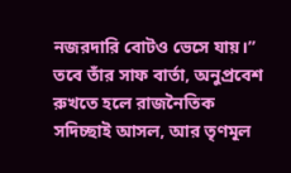নজরদারি বোটও ভেসে যায়।” তবে তাঁর সাফ বার্তা, অনুপ্রবেশ রুখতে হলে রাজনৈতিক সদিচ্ছাই আসল, আর তৃণমূল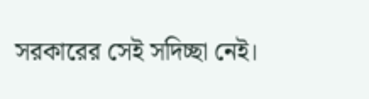সরকারের সেই সদিচ্ছা নেই।